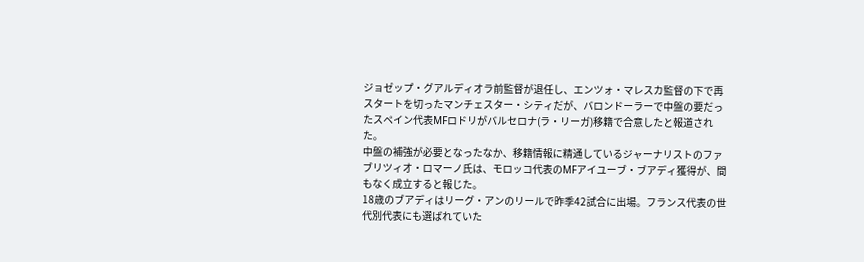ジョゼップ・グアルディオラ前監督が退任し、エンツォ・マレスカ監督の下で再スタートを切ったマンチェスター・シティだが、バロンドーラーで中盤の要だったスペイン代表MFロドリがバルセロナ(ラ・リーガ)移籍で合意したと報道された。
中盤の補強が必要となったなか、移籍情報に精通しているジャーナリストのファブリツィオ・ロマーノ氏は、モロッコ代表のMFアイユーブ・ブアディ獲得が、間もなく成立すると報じた。
18歳のブアディはリーグ・アンのリールで昨季42試合に出場。フランス代表の世代別代表にも選ばれていた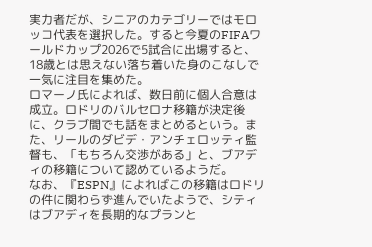実力者だが、シニアのカテゴリーではモロッコ代表を選択した。すると今夏のFIFAワールドカップ2026で5試合に出場すると、18歳とは思えない落ち着いた身のこなしで一気に注目を集めた。
ロマーノ氏によれば、数日前に個人合意は成立。ロドリのバルセロナ移籍が決定後に、クラブ間でも話をまとめるという。また、リールのダビデ・アンチェロッティ監督も、「もちろん交渉がある」と、ブアディの移籍について認めているようだ。
なお、『ESPN』によればこの移籍はロドリの件に関わらず進んでいたようで、シティはブアディを長期的なプランと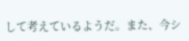して考えているようだ。また、今シ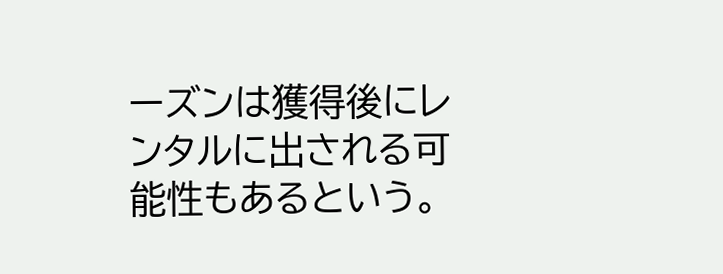ーズンは獲得後にレンタルに出される可能性もあるという。